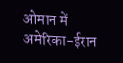ओमान में अमेरिका-ईरान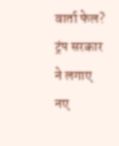वार्ता फेल? ट्रंप सरकार ने लगाए नए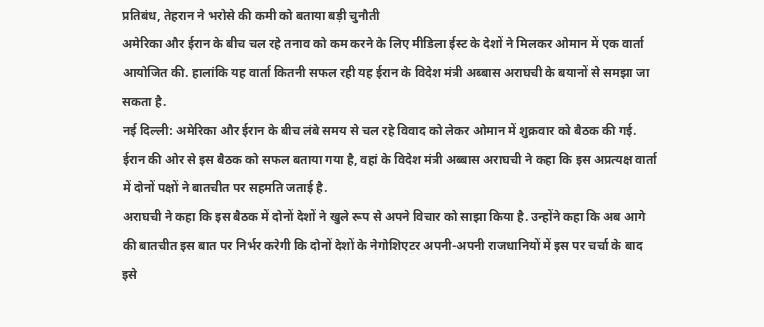प्रतिबंध, तेहरान ने भरोसे की कमी को बताया बड़ी चुनौती
अमेरिका और ईरान के बीच चल रहे तनाव को कम करने के लिए मीडिला ईस्ट के देशों ने मिलकर ओमान में एक वार्ता आयोजित की. हालांकि यह वार्ता कितनी सफल रही यह ईरान के विदेश मंत्री अब्बास अराघची के बयानों से समझा जा सकता है.
नई दिल्ली: अमेरिका और ईरान के बीच लंबे समय से चल रहे विवाद को लेकर ओमान में शुक्रवार को बैठक की गई. ईरान की ओर से इस बैठक को सफल बताया गया है, वहां के विदेश मंत्री अब्बास अराघची ने कहा कि इस अप्रत्यक्ष वार्ता में दोनों पक्षों ने बातचीत पर सहमति जताई है.
अराघची ने कहा कि इस बैठक में दोनों देशों ने खुले रूप से अपने विचार को साझा किया है. उन्होंने कहा कि अब आगे की बातचीत इस बात पर निर्भर करेगी कि दोनों देशों के नेगोशिएटर अपनी-अपनी राजधानियों में इस पर चर्चा के बाद इसे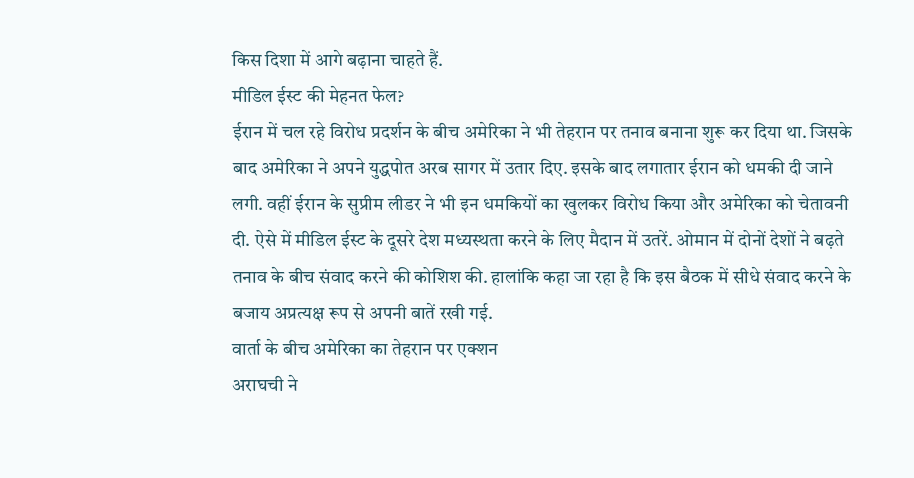किस दिशा में आगे बढ़ाना चाहते हैं.
मीडिल ईस्ट की मेहनत फेल?
ईरान में चल रहे विरोध प्रदर्शन के बीच अमेरिका ने भी तेहरान पर तनाव बनाना शुरू कर दिया था. जिसके बाद अमेरिका ने अपने युद्धपोत अरब सागर में उतार दिए. इसके बाद लगातार ईरान को धमकी दी जाने लगी. वहीं ईरान के सुप्रीम लीडर ने भी इन धमकियों का खुलकर विरोध किया और अमेरिका को चेतावनी दी. ऐसे में मीडिल ईस्ट के दूसरे देश मध्यस्थता करने के लिए मैदान में उतरें. ओमान में दोनों देशों ने बढ़ते तनाव के बीच संवाद करने की कोशिश की. हालांकि कहा जा रहा है कि इस बैठक में सीधे संवाद करने के बजाय अप्रत्यक्ष रूप से अपनी बातें रखी गई.
वार्ता के बीच अमेरिका का तेहरान पर एक्शन
अराघची ने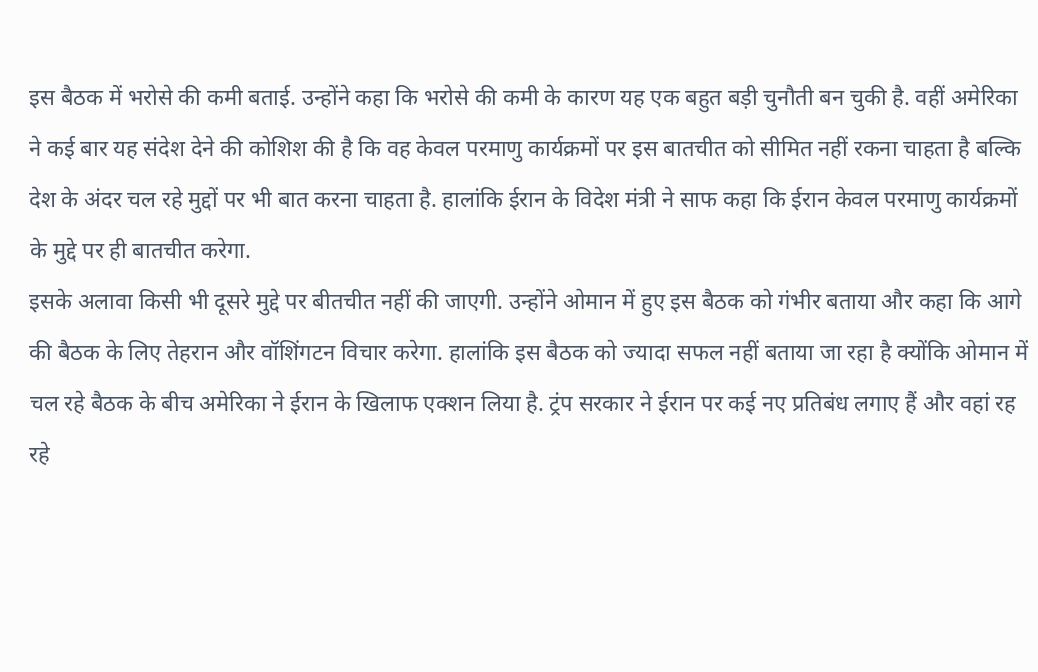इस बैठक में भरोसे की कमी बताई. उन्होंने कहा कि भरोसे की कमी के कारण यह एक बहुत बड़ी चुनौती बन चुकी है. वहीं अमेरिका ने कई बार यह संदेश देने की कोशिश की है कि वह केवल परमाणु कार्यक्रमों पर इस बातचीत को सीमित नहीं रकना चाहता है बल्कि देश के अंदर चल रहे मुद्दों पर भी बात करना चाहता है. हालांकि ईरान के विदेश मंत्री ने साफ कहा कि ईरान केवल परमाणु कार्यक्रमों के मुद्दे पर ही बातचीत करेगा.
इसके अलावा किसी भी दूसरे मुद्दे पर बीतचीत नहीं की जाएगी. उन्होंने ओमान में हुए इस बैठक को गंभीर बताया और कहा कि आगे की बैठक के लिए तेहरान और वॉशिंगटन विचार करेगा. हालांकि इस बैठक को ज्यादा सफल नहीं बताया जा रहा है क्योंकि ओमान में चल रहे बैठक के बीच अमेरिका ने ईरान के खिलाफ एक्शन लिया है. ट्रंप सरकार ने ईरान पर कई नए प्रतिबंध लगाए हैं और वहां रह रहे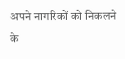अपने नागरिकों को निकलने के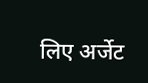लिए अर्जेट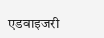एडवाइजरी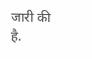जारी की है.